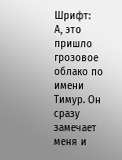Шрифт:
А, это пришло грозовое облако по имени Тимур. Он сразу замечает меня и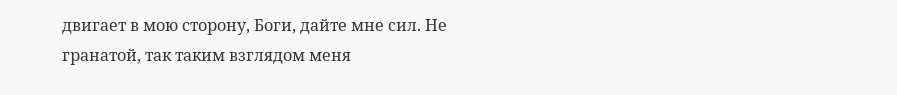двигает в мою сторону, Боги, дайте мне сил. Не гранатой, так таким взглядом меня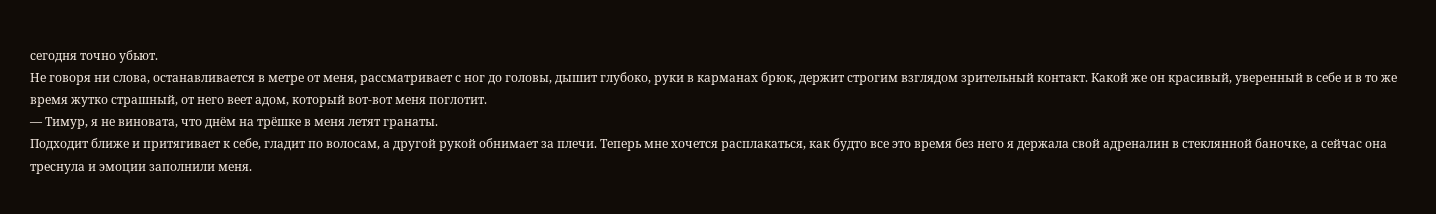сегодня точно убьют.
Не говоря ни слова, останавливается в метре от меня, рассматривает с ног до головы, дышит глубоко, руки в карманах брюк, держит строгим взглядом зрительный контакт. Какой же он красивый, уверенный в себе и в то же время жутко страшный, от него веет адом, который вот-вот меня поглотит.
— Тимур, я не виновата, что днём на трёшке в меня летят гранаты.
Подходит ближе и притягивает к себе, гладит по волосам, а другой рукой обнимает за плечи. Теперь мне хочется расплакаться, как будто все это время без него я держала свой адреналин в стеклянной баночке, а сейчас она треснула и эмоции заполнили меня.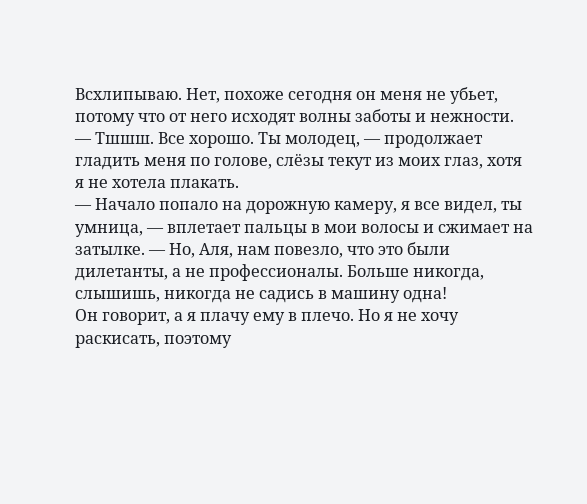Всхлипываю. Нет, похоже сегодня он меня не убьет, потому что от него исходят волны заботы и нежности.
— Тшшш. Все хорошо. Ты молодец, — продолжает гладить меня по голове, слёзы текут из моих глаз, хотя я не хотела плакать.
— Начало попало на дорожную камеру, я все видел, ты умница, — вплетает пальцы в мои волосы и сжимает на затылке. — Но, Аля, нам повезло, что это были дилетанты, а не профессионалы. Больше никогда, слышишь, никогда не садись в машину одна!
Он говорит, а я плачу ему в плечо. Но я не хочу раскисать, поэтому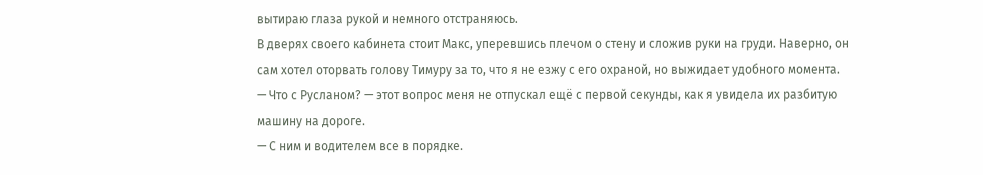вытираю глаза рукой и немного отстраняюсь.
В дверях своего кабинета стоит Макс, уперевшись плечом о стену и сложив руки на груди. Наверно, он сам хотел оторвать голову Тимуру за то, что я не езжу с его охраной, но выжидает удобного момента.
— Что с Русланом? — этот вопрос меня не отпускал ещё с первой секунды, как я увидела их разбитую машину на дороге.
— С ним и водителем все в порядке.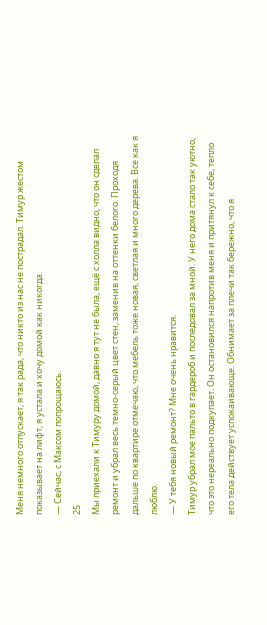Меня немного отпускает, я так рада, что никто из нас не пострадал. Тимур жестом показывает на лифт, я устала и хочу домой как никогда.
— Сейчас, с Максом попрощаюсь.
25
Мы приехали к Тимуру домой, давно я тут не была, ещё с холла видно, что он сделал ремонт и убрал весь темно-серый цвет стен, заменив на оттенки белого. Проходя дальше по квартире отмечаю, что мебель тоже новая, светлая и много дерева. Все как я люблю.
— У тебя новый ремонт? Мне очень нравится.
Тимур убрал мое пальто в гардероб и последовал за мной. У него дома стало так уютно, что это нереально подкупает. Он остановился напротив меня и притянул к себе, тепло его тела действует успокаивающе. Обнимает за плечи так бережно, что я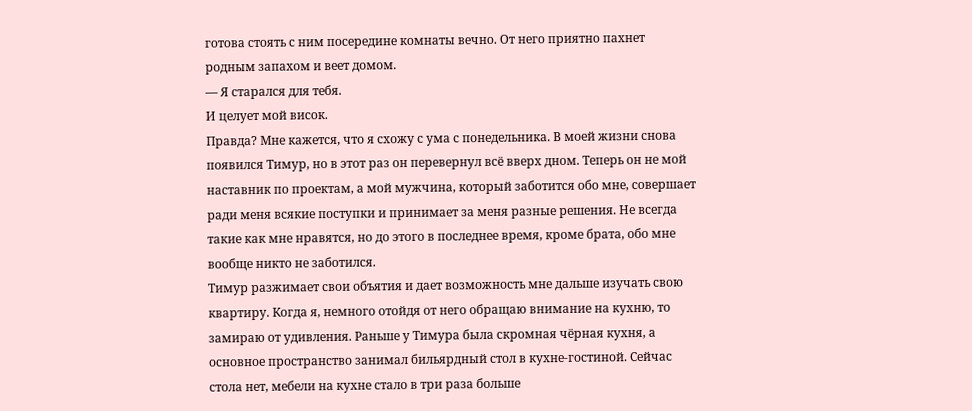готова стоять с ним посередине комнаты вечно. От него приятно пахнет родным запахом и веет домом.
— Я старался для тебя.
И целует мой висок.
Правда? Мне кажется, что я схожу с ума с понедельника. В моей жизни снова появился Тимур, но в этот раз он перевернул всё вверх дном. Теперь он не мой наставник по проектам, а мой мужчина, который заботится обо мне, совершает ради меня всякие поступки и принимает за меня разные решения. Не всегда такие как мне нравятся, но до этого в последнее время, кроме брата, обо мне вообще никто не заботился.
Тимур разжимает свои объятия и дает возможность мне дальше изучать свою квартиру. Когда я, немного отойдя от него обращаю внимание на кухню, то замираю от удивления. Раньше у Тимура была скромная чёрная кухня, а основное пространство занимал бильярдный стол в кухне-гостиной. Сейчас стола нет, мебели на кухне стало в три раза больше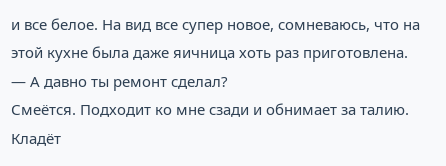и все белое. На вид все супер новое, сомневаюсь, что на этой кухне была даже яичница хоть раз приготовлена.
— А давно ты ремонт сделал?
Смеётся. Подходит ко мне сзади и обнимает за талию. Кладёт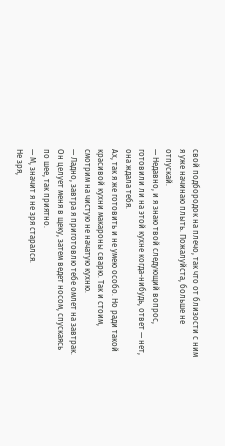свой подбородок на плечо, так что от близости с ним я уже начинаю плыть. Пожалуйста, больше не отпускай.
— Недавно, и я знаю твой следующий вопрос, готовили ли на этой кухне когда-нибудь, ответ — нет, она ждала тебя.
Ах, так я же готовить и не умею особо. Но ради такой красивой кухни макароны сварю. Так и стоим, смотрим на чистую не начатую кухню.
— Ладно, завтра я приготовлю тебе омлет на завтрак.
Он целует меня в щеку, затем ведет носом, спускаясь по шее, так приятно.
— М, значит я не зря старался.
Не зря,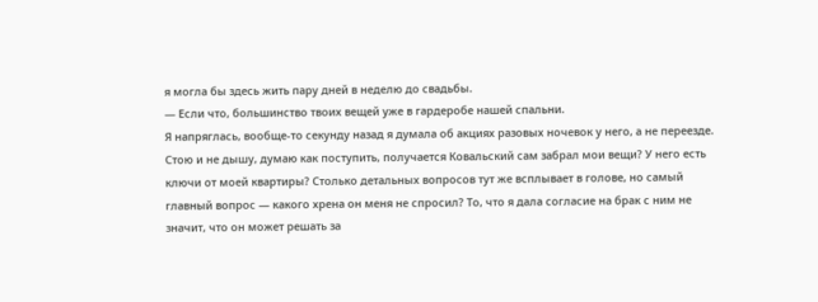я могла бы здесь жить пару дней в неделю до свадьбы.
— Если что, большинство твоих вещей уже в гардеробе нашей спальни.
Я напряглась, вообще-то секунду назад я думала об акциях разовых ночевок у него, а не переезде. Стою и не дышу, думаю как поступить, получается Ковальский сам забрал мои вещи? У него есть ключи от моей квартиры? Столько детальных вопросов тут же всплывает в голове, но самый главный вопрос — какого хрена он меня не спросил? То, что я дала согласие на брак с ним не значит, что он может решать за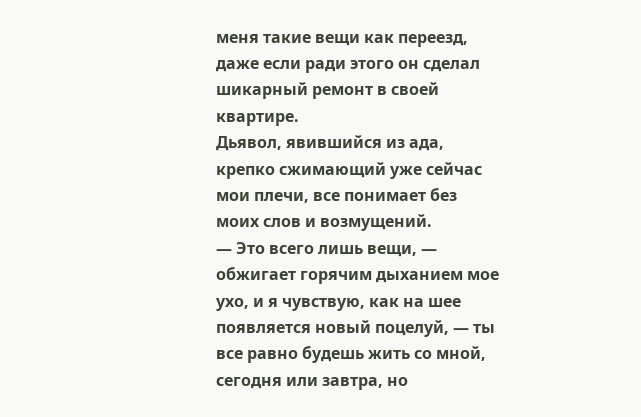меня такие вещи как переезд, даже если ради этого он сделал шикарный ремонт в своей квартире.
Дьявол, явившийся из ада, крепко сжимающий уже сейчас мои плечи, все понимает без моих слов и возмущений.
— Это всего лишь вещи, — обжигает горячим дыханием мое ухо, и я чувствую, как на шее появляется новый поцелуй, — ты все равно будешь жить со мной, сегодня или завтра, но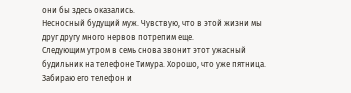они бы здесь оказались.
Несносный будущий муж. Чувствую, что в этой жизни мы друг другу много нервов потрепим еще.
Следующим утром в семь снова звонит этот ужасный будильник на телефоне Тимура. Хорошо, что уже пятница. Забираю его телефон и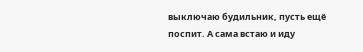выключаю будильник, пусть ещё поспит. А сама встаю и иду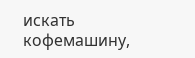искать кофемашину,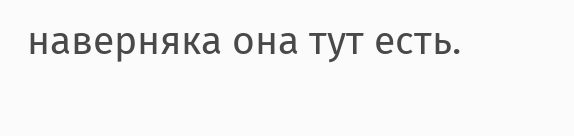наверняка она тут есть.